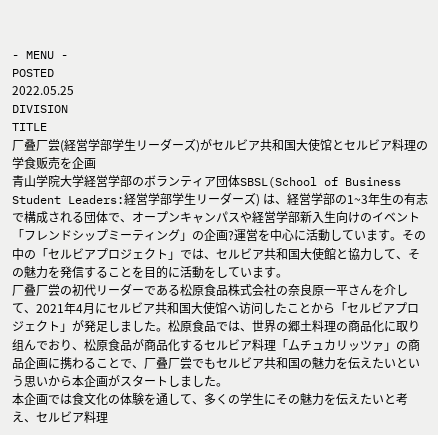- MENU -
POSTED
2022.05.25
DIVISION
TITLE
厂叠厂尝(経営学部学生リーダーズ)がセルビア共和国大使馆とセルビア料理の学食贩売を企画
青山学院大学経営学部のボランティア団体SBSL(School of Business Student Leaders:経営学部学生リーダーズ) は、経営学部の1~3年生の有志で構成される団体で、オープンキャンパスや経営学部新入生向けのイベント「フレンドシップミーティング」の企画?運営を中心に活動しています。その中の「セルビアプロジェクト」では、セルビア共和国大使館と協力して、その魅力を発信することを目的に活動をしています。
厂叠厂尝の初代リーダーである松原食品株式会社の奈良原一平さんを介して、2021年4月にセルビア共和国大使馆へ访问したことから「セルビアプロジェクト」が発足しました。松原食品では、世界の郷土料理の商品化に取り组んでおり、松原食品が商品化するセルビア料理「ムチュカリッツァ」の商品企画に携わることで、厂叠厂尝でもセルビア共和国の魅力を伝えたいという思いから本企画がスタートしました。
本企画では食文化の体験を通して、多くの学生にその魅力を伝えたいと考え、セルビア料理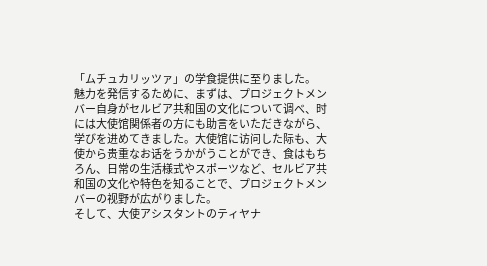「ムチュカリッツァ」の学食提供に至りました。
魅力を発信するために、まずは、プロジェクトメンバー自身がセルビア共和国の文化について调べ、时には大使馆関係者の方にも助言をいただきながら、学びを进めてきました。大使馆に访问した际も、大使から贵重なお话をうかがうことができ、食はもちろん、日常の生活様式やスポーツなど、セルビア共和国の文化や特色を知ることで、プロジェクトメンバーの视野が広がりました。
そして、大使アシスタントのティヤナ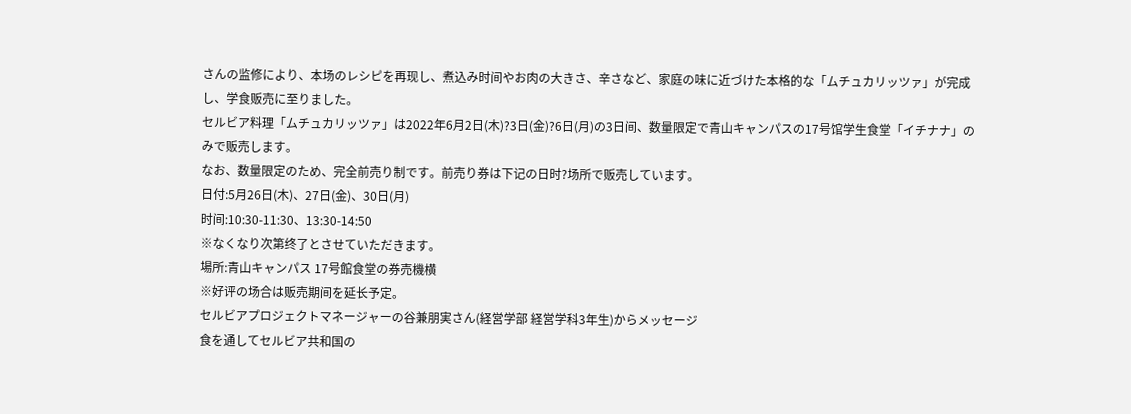さんの监修により、本场のレシピを再现し、煮込み时间やお肉の大きさ、辛さなど、家庭の味に近づけた本格的な「ムチュカリッツァ」が完成し、学食贩売に至りました。
セルビア料理「ムチュカリッツァ」は2022年6月2日(木)?3日(金)?6日(月)の3日间、数量限定で青山キャンパスの17号馆学生食堂「イチナナ」のみで贩売します。
なお、数量限定のため、完全前売り制です。前売り券は下记の日时?场所で贩売しています。
日付:5月26日(木)、27日(金)、30日(月)
时间:10:30-11:30、13:30-14:50
※なくなり次第终了とさせていただきます。
場所:青山キャンパス 17号館食堂の券売機横
※好评の场合は贩売期间を延长予定。
セルビアプロジェクトマネージャーの谷兼朋実さん(経営学部 経営学科3年生)からメッセージ
食を通してセルビア共和国の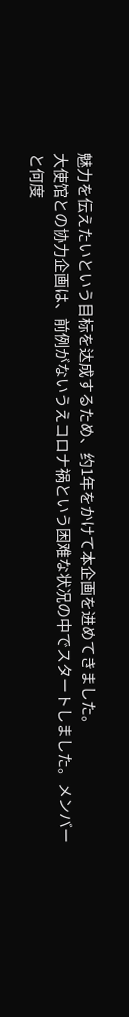魅力を伝えたいという目标を达成するため、约1年をかけて本企画を进めてきました。
大使馆との协力企画は、前例がないうえコロナ祸という困难な状况の中でスタートしました。メンバーと何度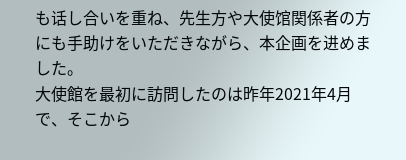も话し合いを重ね、先生方や大使馆関係者の方にも手助けをいただきながら、本企画を进めました。
大使館を最初に訪問したのは昨年2021年4月で、そこから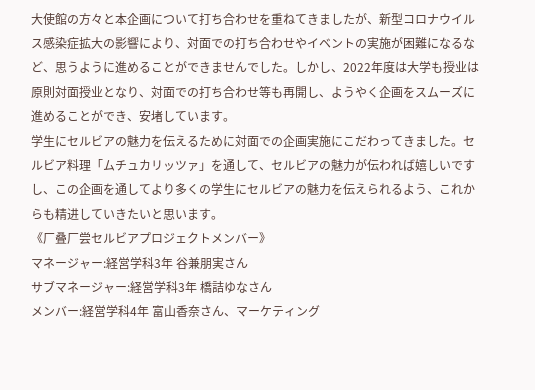大使館の方々と本企画について打ち合わせを重ねてきましたが、新型コロナウイルス感染症拡大の影響により、対面での打ち合わせやイベントの実施が困難になるなど、思うように進めることができませんでした。しかし、2022年度は大学も授业は原則対面授业となり、対面での打ち合わせ等も再開し、ようやく企画をスムーズに進めることができ、安堵しています。
学生にセルビアの魅力を伝えるために対面での企画実施にこだわってきました。セルビア料理「ムチュカリッツァ」を通して、セルビアの魅力が伝われば嬉しいですし、この企画を通してより多くの学生にセルビアの魅力を伝えられるよう、これからも精进していきたいと思います。
《厂叠厂尝セルビアプロジェクトメンバー》
マネージャー:経営学科3年 谷兼朋実さん
サブマネージャー:経営学科3年 橋詰ゆなさん
メンバー:経営学科4年 富山香奈さん、マーケティング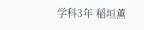学科3年 稲垣薫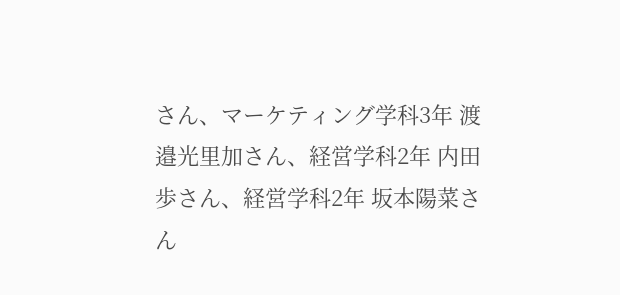さん、マーケティング学科3年 渡邉光里加さん、経営学科2年 内田歩さん、経営学科2年 坂本陽菜さん